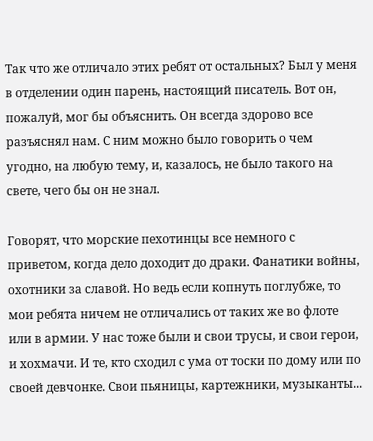Так что же отличало этих ребят от остальных? Был у меня в отделении один парень, настоящий писатель. Вот он, пожалуй, мог бы объяснить. Он всегда здорово все разъяснял нам. С ним можно было говорить о чем угодно, на любую тему, и, казалось, не было такого на свете, чего бы он не знал.

Говорят, что морские пехотинцы все немного с приветом, когда дело доходит до драки. Фанатики войны, охотники за славой. Но ведь если копнуть поглубже, то мои ребята ничем не отличались от таких же во флоте или в армии. У нас тоже были и свои трусы, и свои герои, и хохмачи. И те, кто сходил с ума от тоски по дому или по своей девчонке. Свои пьяницы, картежники, музыканты...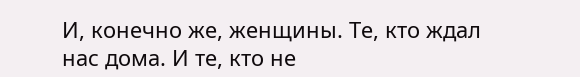И, конечно же, женщины. Те, кто ждал нас дома. И те, кто не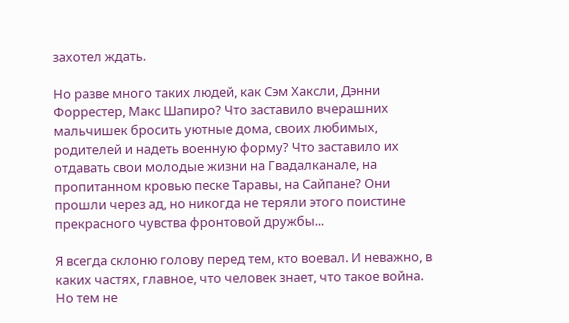захотел ждать.

Но разве много таких людей, как Сэм Хаксли, Дэнни Форрестер, Макс Шапиро? Что заставило вчерашних мальчишек бросить уютные дома, своих любимых, родителей и надеть военную форму? Что заставило их отдавать свои молодые жизни на Гвадалканале, на пропитанном кровью песке Таравы, на Сайпане? Они прошли через ад, но никогда не теряли этого поистине прекрасного чувства фронтовой дружбы...

Я всегда склоню голову перед тем, кто воевал. И неважно, в каких частях, главное, что человек знает, что такое война. Но тем не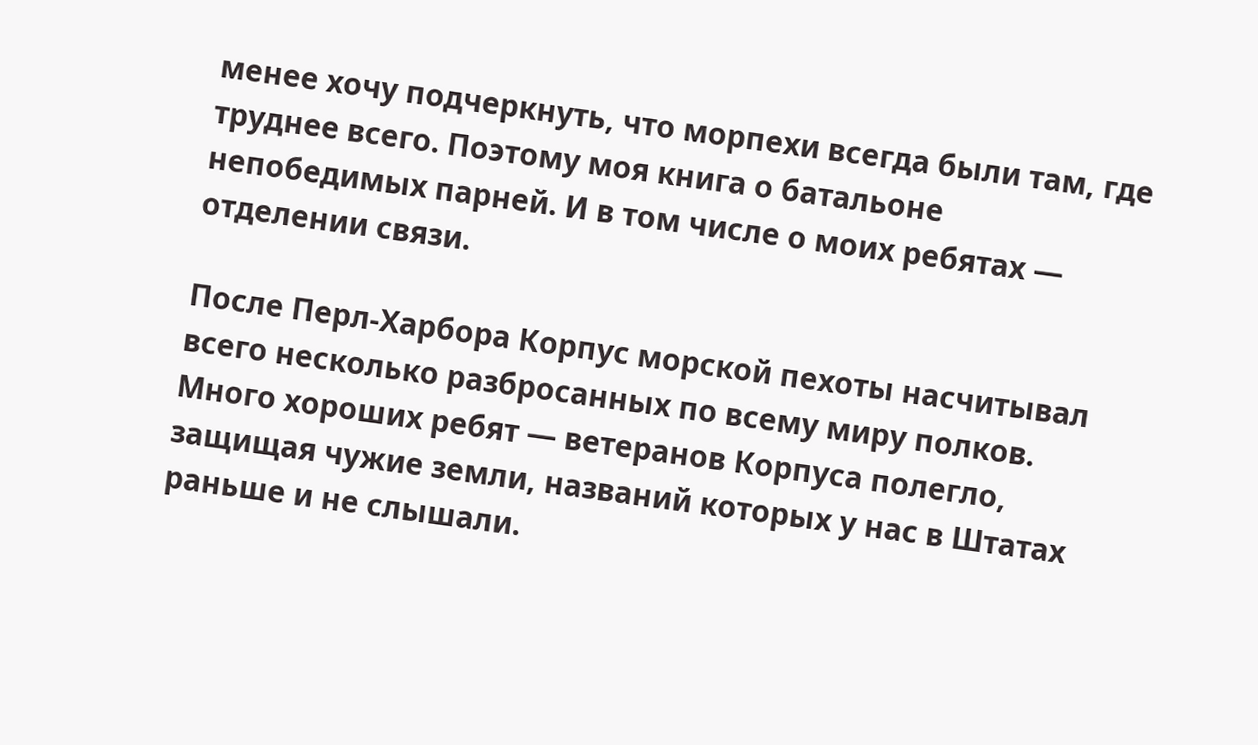менее хочу подчеркнуть, что морпехи всегда были там, где труднее всего. Поэтому моя книга о батальоне непобедимых парней. И в том числе о моих ребятах — отделении связи.

После Перл-Харбора Корпус морской пехоты насчитывал всего несколько разбросанных по всему миру полков. Много хороших ребят — ветеранов Корпуса полегло, защищая чужие земли, названий которых у нас в Штатах раньше и не слышали.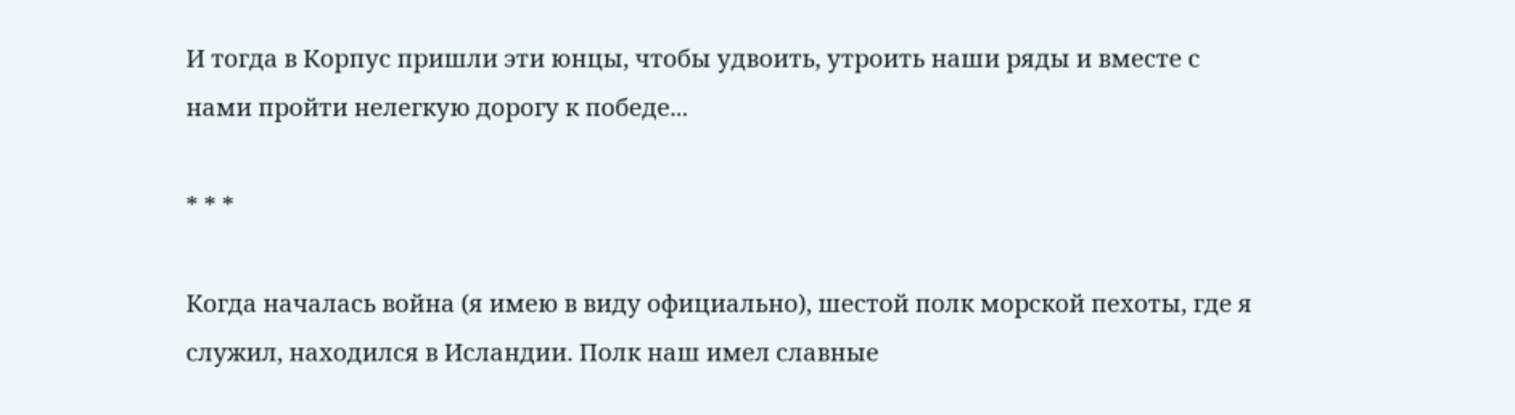И тогда в Корпус пришли эти юнцы, чтобы удвоить, утроить наши ряды и вместе с нами пройти нелегкую дорогу к победе...

* * *

Когда началась война (я имею в виду официально), шестой полк морской пехоты, где я служил, находился в Исландии. Полк наш имел славные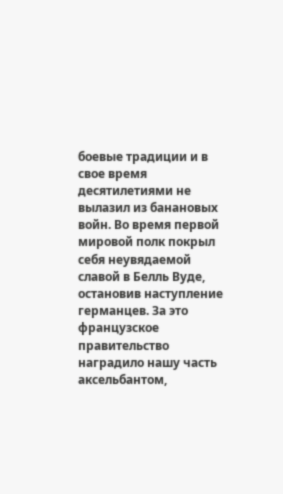боевые традиции и в свое время десятилетиями не вылазил из банановых войн. Во время первой мировой полк покрыл себя неувядаемой славой в Белль Вуде, остановив наступление германцев. За это французское правительство наградило нашу часть аксельбантом,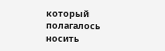который полагалось носить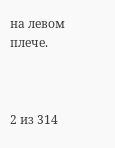на левом плече.



2 из 314